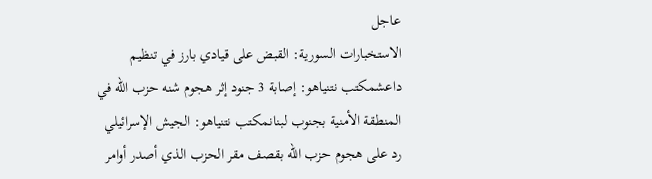عاجل
الاستخبارات السورية: القبض على قيادي بارز في تنظيم داعشمكتب نتنياهو: إصابة 3 جنود إثر هجوم شنه حزب الله في المنطقة الأمنية بجنوب لبنانمكتب نتنياهو: الجيش الإسرائيلي رد على هجوم حزب الله بقصف مقر الحزب الذي أصدر أوامر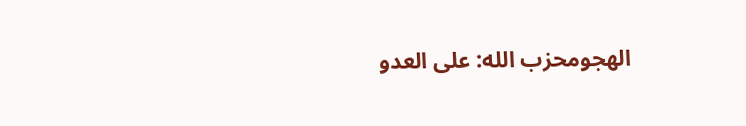الهجومحزب الله: على العدو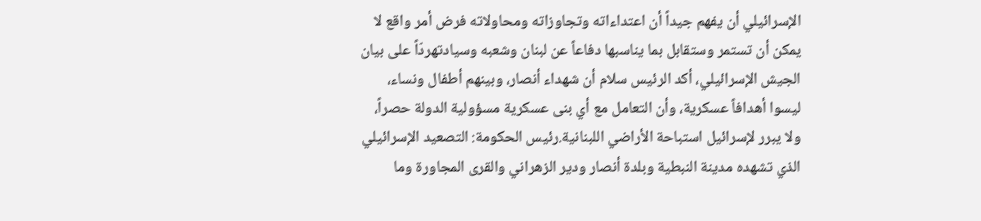الإسرائيلي أن يفهم جيداً أن اعتداءاته وتجاوزاته ومحاولاته فرض أمر واقع لا يمكن أن تستمر وستقابل بما يناسبها دفاعاً عن لبنان وشعبه وسيادتهردّاً على بيان الجيش الإسرائيلي، أكد الرئيس سلام أن شهداء أنصار، وبينهم أطفال ونساء، ليسوا أهدافاً عسكرية، وأن التعامل مع أي بنى عسكرية مسؤولية الدولة حصراً، ولا يبرر لإسرائيل استباحة الأراضي اللبنانية.رئيس الحكومة: التصعيد الإسرائيلي الذي تشهده مدينة النبطية وبلدة أنصار ودير الزهراني والقرى المجاورة وما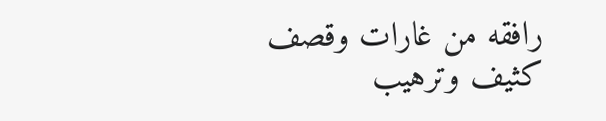رافقه من غارات وقصف كثيف وترهيب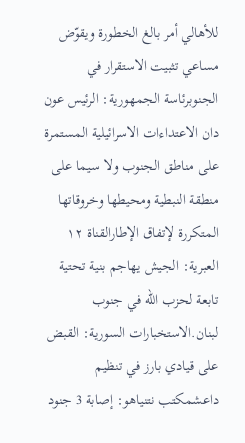للأهالي أمر بالغ الخطورة ويقوّض مساعي تثبيت الاستقرار في الجنوبرئاسة الجمهورية: الرئيس عون دان الاعتداءات الاسرائيلية المستمرة على مناطق الجنوب ولا سيما على منطقة النبطية ومحيطها وخروقاتها المتكررة لإتفاق الإطارالقناة ١٢ العبرية: الجيش يهاجم بنية تحتية تابعة لحزب الله في جنوب لبنان.الاستخبارات السورية: القبض على قيادي بارز في تنظيم داعشمكتب نتنياهو: إصابة 3 جنود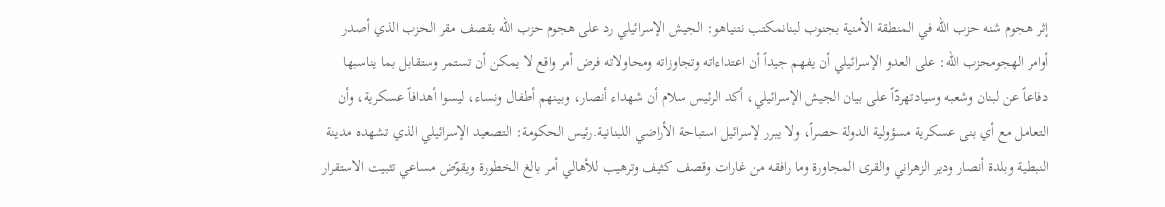إثر هجوم شنه حزب الله في المنطقة الأمنية بجنوب لبنانمكتب نتنياهو: الجيش الإسرائيلي رد على هجوم حزب الله بقصف مقر الحزب الذي أصدر أوامر الهجومحزب الله: على العدو الإسرائيلي أن يفهم جيداً أن اعتداءاته وتجاوزاته ومحاولاته فرض أمر واقع لا يمكن أن تستمر وستقابل بما يناسبها دفاعاً عن لبنان وشعبه وسيادتهردّاً على بيان الجيش الإسرائيلي، أكد الرئيس سلام أن شهداء أنصار، وبينهم أطفال ونساء، ليسوا أهدافاً عسكرية، وأن التعامل مع أي بنى عسكرية مسؤولية الدولة حصراً، ولا يبرر لإسرائيل استباحة الأراضي اللبنانية.رئيس الحكومة: التصعيد الإسرائيلي الذي تشهده مدينة النبطية وبلدة أنصار ودير الزهراني والقرى المجاورة وما رافقه من غارات وقصف كثيف وترهيب للأهالي أمر بالغ الخطورة ويقوّض مساعي تثبيت الاستقرار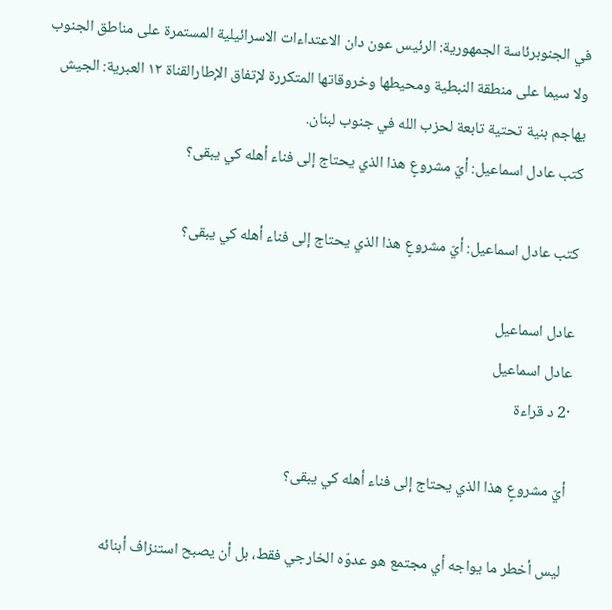في الجنوبرئاسة الجمهورية: الرئيس عون دان الاعتداءات الاسرائيلية المستمرة على مناطق الجنوب ولا سيما على منطقة النبطية ومحيطها وخروقاتها المتكررة لإتفاق الإطارالقناة ١٢ العبرية: الجيش يهاجم بنية تحتية تابعة لحزب الله في جنوب لبنان.
كتب عادل اسماعيل: أيّ مشروعٍ هذا الذي يحتاج إلى فناء أهله كي يبقى؟

كتب عادل اسماعيل: أيّ مشروعٍ هذا الذي يحتاج إلى فناء أهله كي يبقى؟

عادل اسماعيل
عادل اسماعيل
·2 د قراءة

أيّ مشروعٍ هذا الذي يحتاج إلى فناء أهله كي يبقى؟

ليس أخطر ما يواجه أي مجتمع هو عدوّه الخارجي فقط، بل أن يصبح استنزاف أبنائه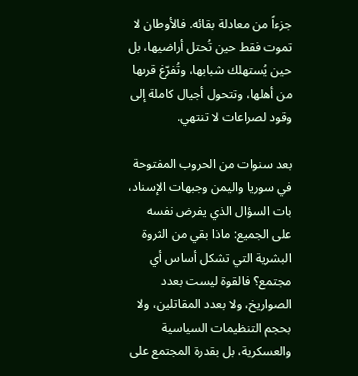جزءاً من معادلة بقائه. فالأوطان لا تموت فقط حين تُحتل أراضيها، بل حين يُستهلك شبابها، وتُفرّغ قرىها من أهلها، وتتحول أجيال كاملة إلى وقود لصراعات لا تنتهي.

بعد سنوات من الحروب المفتوحة في سوريا واليمن وجبهات الإسناد، بات السؤال الذي يفرض نفسه على الجميع: ماذا بقي من الثروة البشرية التي تشكل أساس أي مجتمع؟ فالقوة ليست بعدد الصواريخ، ولا بعدد المقاتلين، ولا بحجم التنظيمات السياسية والعسكرية، بل بقدرة المجتمع على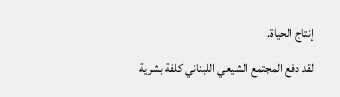إنتاج الحياة.

لقد دفع المجتمع الشيعي اللبناني كلفة بشرية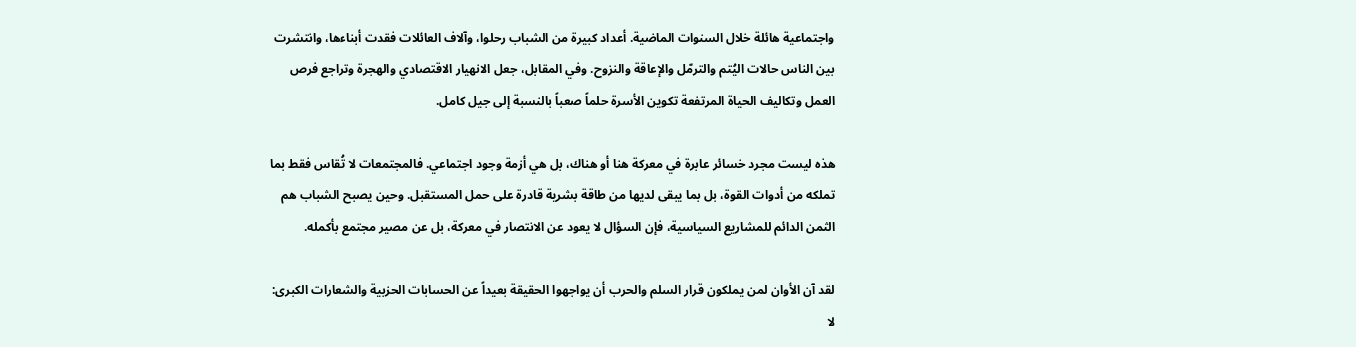واجتماعية هائلة خلال السنوات الماضية. أعداد كبيرة من الشباب رحلوا، وآلاف العائلات فقدت أبناءها، وانتشرت بين الناس حالات اليُتم والترمّل والإعاقة والنزوح. وفي المقابل، جعل الانهيار الاقتصادي والهجرة وتراجع فرص العمل وتكاليف الحياة المرتفعة تكوين الأسرة حلماً صعباً بالنسبة إلى جيل كامل.

هذه ليست مجرد خسائر عابرة في معركة هنا أو هناك، بل هي أزمة وجود اجتماعي. فالمجتمعات لا تُقاس فقط بما تملكه من أدوات القوة، بل بما يبقى لديها من طاقة بشرية قادرة على حمل المستقبل. وحين يصبح الشباب هم الثمن الدائم للمشاريع السياسية، فإن السؤال لا يعود عن الانتصار في معركة، بل عن مصير مجتمع بأكمله.

لقد آن الأوان لمن يملكون قرار السلم والحرب أن يواجهوا الحقيقة بعيداً عن الحسابات الحزبية والشعارات الكبرى: لا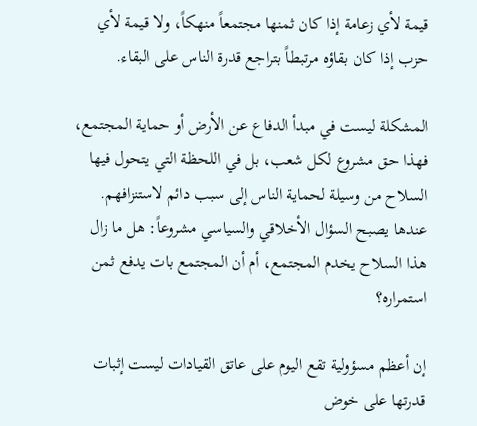قيمة لأي زعامة إذا كان ثمنها مجتمعاً منهكاً، ولا قيمة لأي حزب إذا كان بقاؤه مرتبطاً بتراجع قدرة الناس على البقاء.

المشكلة ليست في مبدأ الدفاع عن الأرض أو حماية المجتمع، فهذا حق مشروع لكل شعب، بل في اللحظة التي يتحول فيها السلاح من وسيلة لحماية الناس إلى سبب دائم لاستنزافهم. عندها يصبح السؤال الأخلاقي والسياسي مشروعاً: هل ما زال هذا السلاح يخدم المجتمع، أم أن المجتمع بات يدفع ثمن استمراره؟

إن أعظم مسؤولية تقع اليوم على عاتق القيادات ليست إثبات قدرتها على خوض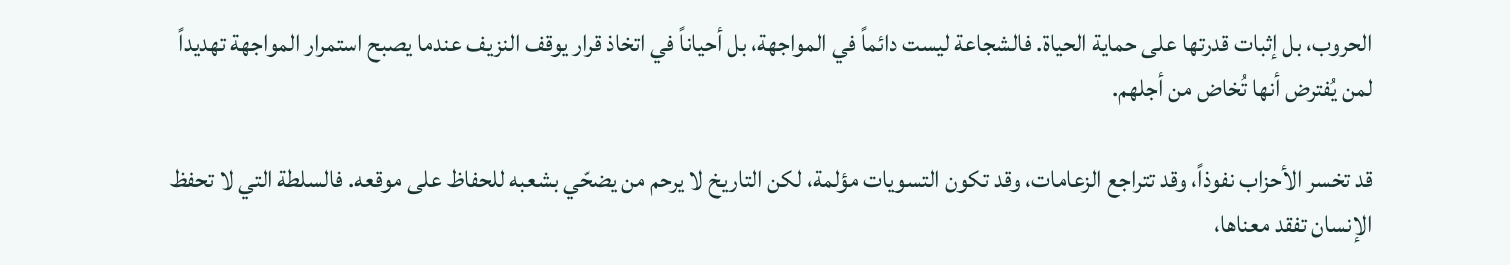الحروب، بل إثبات قدرتها على حماية الحياة. فالشجاعة ليست دائماً في المواجهة، بل أحياناً في اتخاذ قرار يوقف النزيف عندما يصبح استمرار المواجهة تهديداً لمن يُفترض أنها تُخاض من أجلهم.

قد تخسر الأحزاب نفوذاً، وقد تتراجع الزعامات، وقد تكون التسويات مؤلمة، لكن التاريخ لا يرحم من يضحّي بشعبه للحفاظ على موقعه. فالسلطة التي لا تحفظ الإنسان تفقد معناها،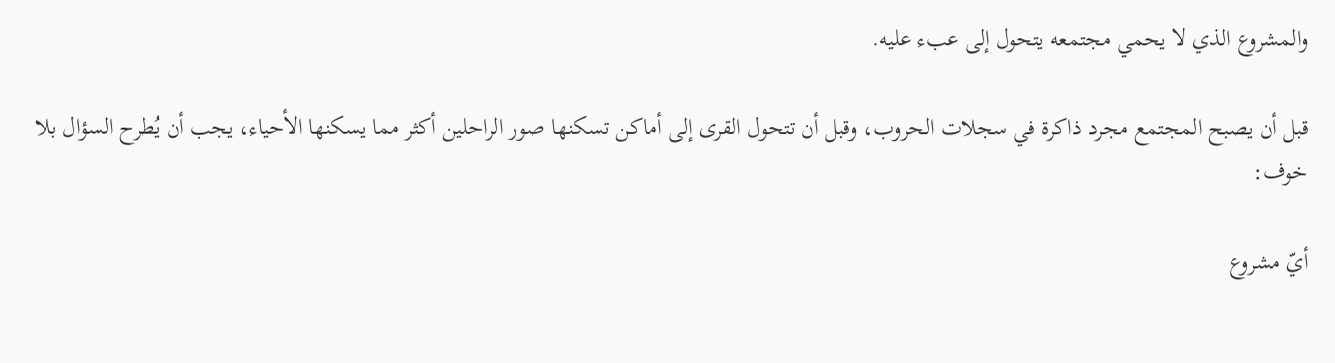والمشروع الذي لا يحمي مجتمعه يتحول إلى عبء عليه.

قبل أن يصبح المجتمع مجرد ذاكرة في سجلات الحروب، وقبل أن تتحول القرى إلى أماكن تسكنها صور الراحلين أكثر مما يسكنها الأحياء، يجب أن يُطرح السؤال بلا خوف:

أيّ مشروع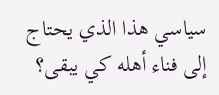سياسي هذا الذي يحتاج إلى فناء أهله كي يبقى؟